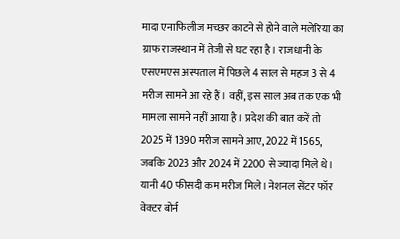मादा एनाफिलीज मच्छर काटने से होने वाले मलेरिया का ग्राफ राजस्थान में तेजी से घट रहा है। राजधानी के एसएमएस अस्पताल में पिछले 4 साल से महज 3 से 4 मरीज सामने आ रहे हैं। वहीं, इस साल अब तक एक भी मामला सामने नहीं आया है। प्रदेश की बात करें तो 2025 में 1390 मरीज सामने आए, 2022 में 1565, जबकि 2023 और 2024 में 2200 से ज्यादा मिले थे। यानी 40 फीसदी कम मरीज मिले। नेशनल सेंटर फॉर वेक्टर बोर्न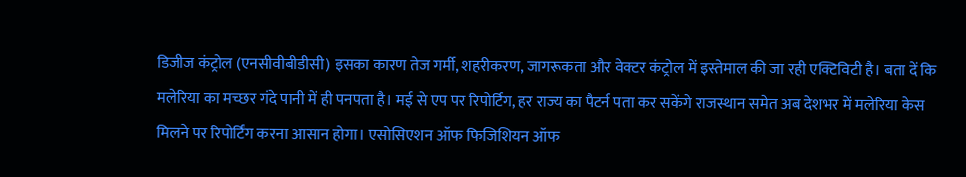डिजीज कंट्रोल (एनसीवीबीडीसी) इसका कारण तेज गर्मी, शहरीकरण, जागरूकता और वेक्टर कंट्रोल में इस्तेमाल की जा रही एक्टिविटी है। बता दें कि मलेरिया का मच्छर गंदे पानी में ही पनपता है। मई से एप पर रिपोर्टिग, हर राज्य का पैटर्न पता कर सकेंगे राजस्थान समेत अब देशभर में मलेरिया केस मिलने पर रिपोर्टिंग करना आसान होगा। एसोसिएशन ऑफ फिजिशियन ऑफ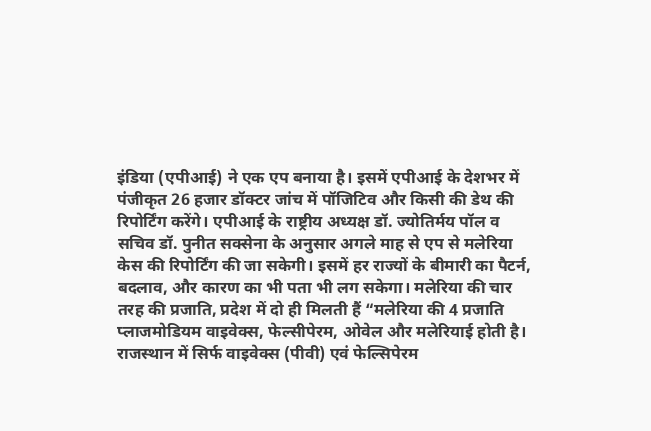इंडिया (एपीआई) ने एक एप बनाया है। इसमें एपीआई के देशभर में पंजीकृत 26 हजार डॉक्टर जांच में पॉजिटिव और किसी की डेथ की रिपोर्टिंग करेंगे। एपीआई के राष्ट्रीय अध्यक्ष डॉ. ज्योतिर्मय पॉल व सचिव डॉ. पुनीत सक्सेना के अनुसार अगले माह से एप से मलेरिया केस की रिपोर्टिंग की जा सकेगी। इसमें हर राज्यों के बीमारी का पैटर्न, बदलाव, और कारण का भी पता भी लग सकेगा। मलेरिया की चार तरह की प्रजाति, प्रदेश में दो ही मिलती हैं “मलेरिया की 4 प्रजाति प्लाजमोडियम वाइवेक्स, फेल्सीपेरम, ओवेल और मलेरियाई होती है। राजस्थान में सिर्फ वाइवेक्स (पीवी) एवं फेल्सिपेरम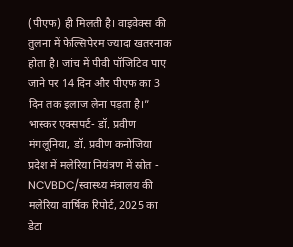(पीएफ) ही मिलती है। वाइवेक्स की तुलना में फेल्सिपेरम ज्यादा खतरनाक होता है। जांच में पीवी पॉजिटिव पाए जाने पर 14 दिन और पीएफ का 3 दिन तक इलाज लेना पड़ता है।” भास्कर एक्सपर्ट- डॉ. प्रवीण मंगलूनिया, डॉ. प्रवीण कनोजिया प्रदेश में मलेरिया नियंत्रण में स्रोत - NCVBDC/स्वास्थ्य मंत्रालय की मलेरिया वार्षिक रिपोर्ट, 2025 का डेटा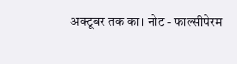अक्टूबर तक का। नोट - फाल्सीपेरम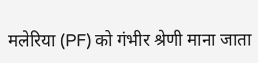मलेरिया (PF) को गंभीर श्रेणी माना जाता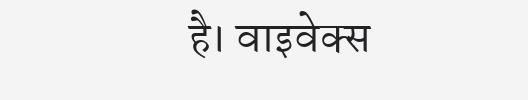है। वाइवेक्स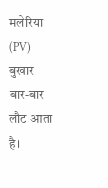मलेरिया (PV) बुखार बार-बार लौट आता है।